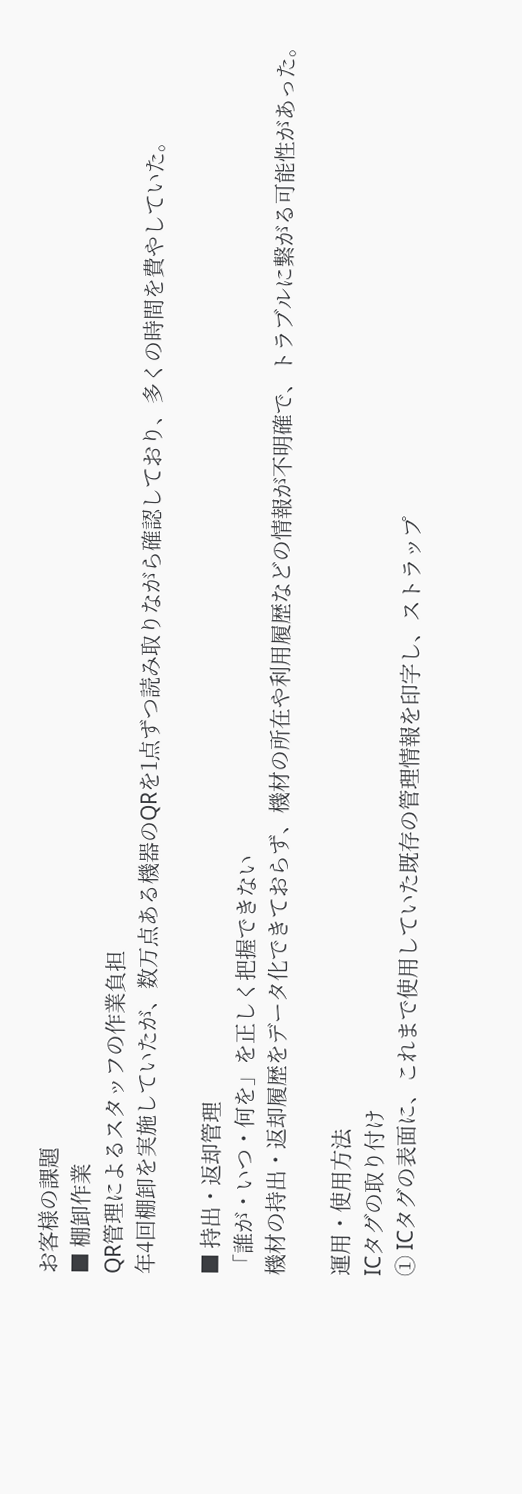お客様の課題
■ 棚卸作業
QR管理によるスタッフの作業負担
年4回棚卸を実施していたが、数万点ある機器のQRを1点ずつ読み取りながら確認しており、多くの時間を費やしていた。

■ 持出・返却管理
「誰が・いつ・何を」を正しく把握できない
機材の持出・返却履歴をデータ化できておらず、機材の所在や利用履歴などの情報が不明確で、トラブルに繋がる可能性があった。

運用・使用方法
ICタグの取り付け
① ICタグの表面に、これまで使用していた既存の管理情報を印字し、ストラップ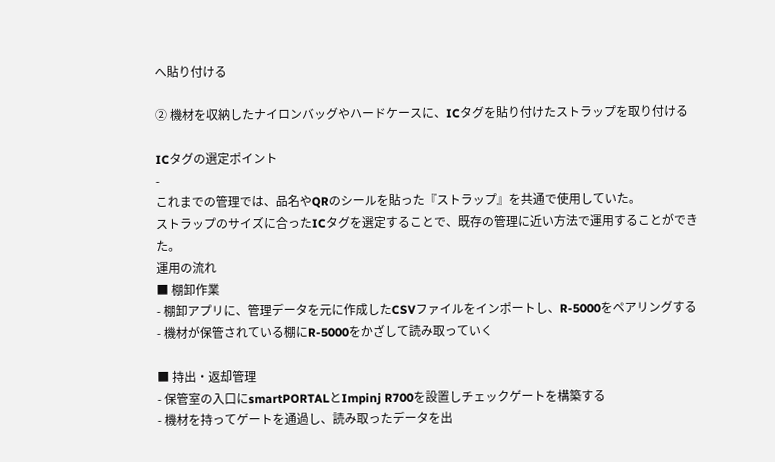へ貼り付ける

② 機材を収納したナイロンバッグやハードケースに、ICタグを貼り付けたストラップを取り付ける

ICタグの選定ポイント
-
これまでの管理では、品名やQRのシールを貼った『ストラップ』を共通で使用していた。
ストラップのサイズに合ったICタグを選定することで、既存の管理に近い方法で運用することができた。
運用の流れ
■ 棚卸作業
- 棚卸アプリに、管理データを元に作成したCSVファイルをインポートし、R-5000をペアリングする
- 機材が保管されている棚にR-5000をかざして読み取っていく

■ 持出・返却管理
- 保管室の入口にsmartPORTALとImpinj R700を設置しチェックゲートを構築する
- 機材を持ってゲートを通過し、読み取ったデータを出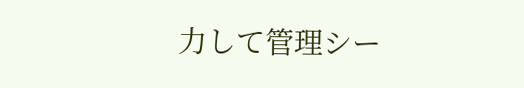力して管理シー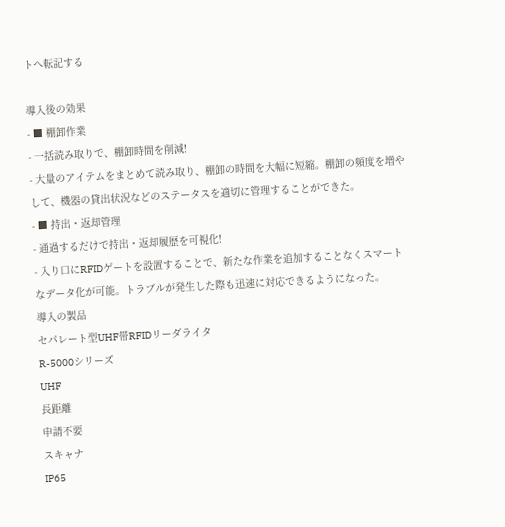トへ転記する

導入後の効果
- ■ 棚卸作業
- 一括読み取りで、棚卸時間を削減!
- 大量のアイテムをまとめて読み取り、棚卸の時間を大幅に短縮。棚卸の頻度を増やして、機器の貸出状況などのステータスを適切に管理することができた。
- ■ 持出・返却管理
- 通過するだけで持出・返却履歴を可視化!
- 入り口にRFIDゲートを設置することで、新たな作業を追加することなくスマートなデータ化が可能。トラブルが発生した際も迅速に対応できるようになった。
導入の製品
セパレート型UHF帯RFIDリーダライタ
R-5000シリーズ
UHF
長距離
申請不要
スキャナ
IP65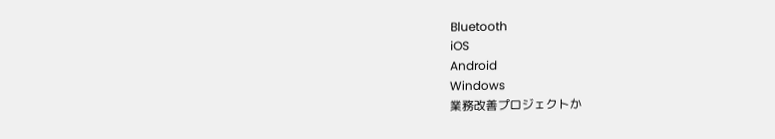Bluetooth
iOS
Android
Windows
業務改善プロジェクトか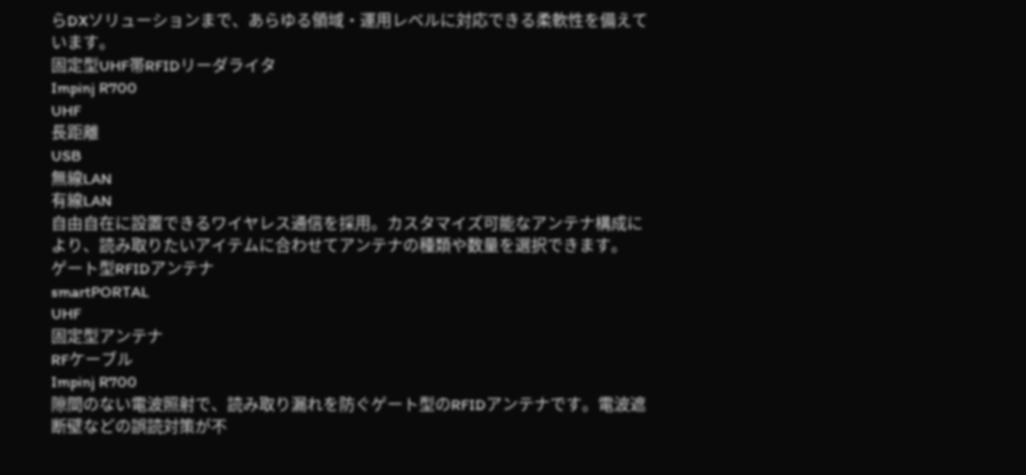らDXソリューションまで、あらゆる領域・運用レベルに対応できる柔軟性を備えています。
固定型UHF帯RFIDリーダライタ
Impinj R700
UHF
長距離
USB
無線LAN
有線LAN
自由自在に設置できるワイヤレス通信を採用。カスタマイズ可能なアンテナ構成により、読み取りたいアイテムに合わせてアンテナの種類や数量を選択できます。
ゲート型RFIDアンテナ
smartPORTAL
UHF
固定型アンテナ
RFケーブル
Impinj R700
隙間のない電波照射で、読み取り漏れを防ぐゲート型のRFIDアンテナです。電波遮断壁などの誤読対策が不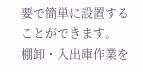要で簡単に設置することができます。
棚卸・入出庫作業を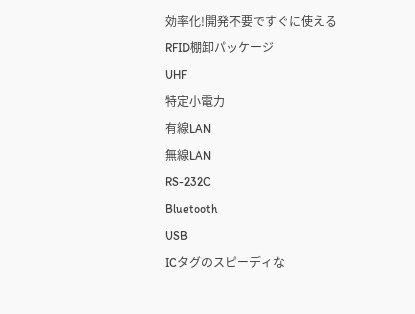効率化!開発不要ですぐに使える
RFID棚卸パッケージ
UHF
特定小電力
有線LAN
無線LAN
RS-232C
Bluetooth
USB
ICタグのスピーディな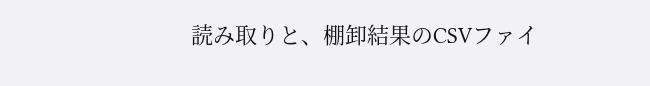読み取りと、棚卸結果のCSVファイ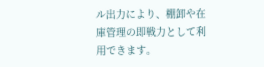ル出力により、棚卸や在庫管理の即戦力として利用できます。